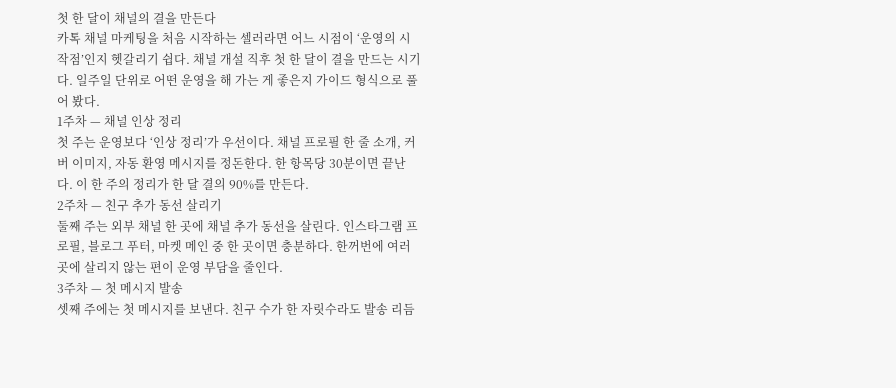첫 한 달이 채널의 결을 만든다
카톡 채널 마케팅을 처음 시작하는 셀러라면 어느 시점이 ‘운영의 시작점’인지 헷갈리기 쉽다. 채널 개설 직후 첫 한 달이 결을 만드는 시기다. 일주일 단위로 어떤 운영을 해 가는 게 좋은지 가이드 형식으로 풀어 봤다.
1주차 — 채널 인상 정리
첫 주는 운영보다 ‘인상 정리’가 우선이다. 채널 프로필 한 줄 소개, 커버 이미지, 자동 환영 메시지를 정돈한다. 한 항목당 30분이면 끝난다. 이 한 주의 정리가 한 달 결의 90%를 만든다.
2주차 — 친구 추가 동선 살리기
둘째 주는 외부 채널 한 곳에 채널 추가 동선을 살린다. 인스타그램 프로필, 블로그 푸터, 마켓 메인 중 한 곳이면 충분하다. 한꺼번에 여러 곳에 살리지 않는 편이 운영 부담을 줄인다.
3주차 — 첫 메시지 발송
셋째 주에는 첫 메시지를 보낸다. 친구 수가 한 자릿수라도 발송 리듬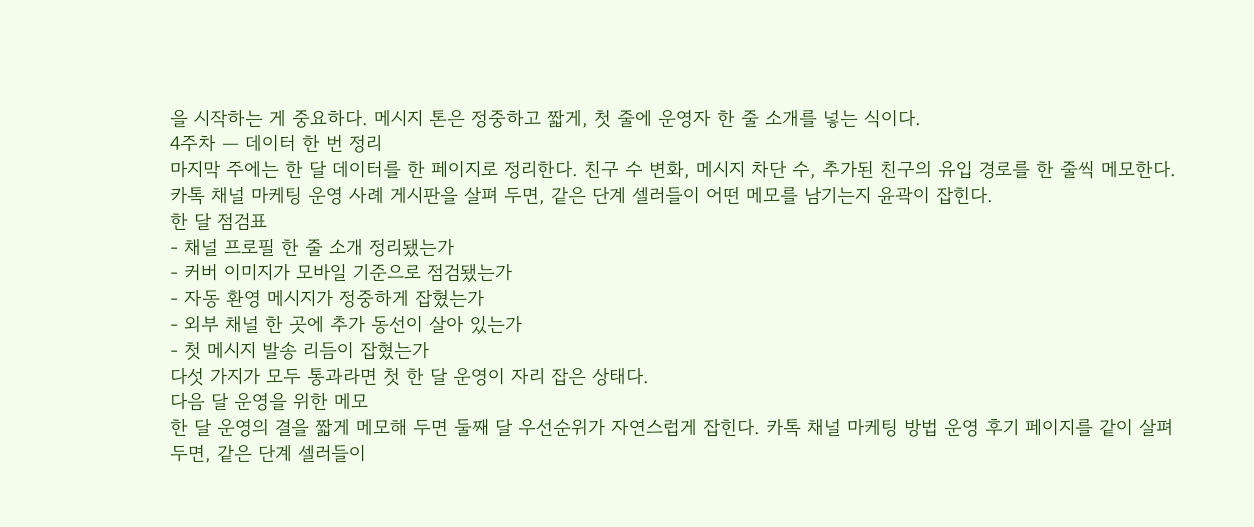을 시작하는 게 중요하다. 메시지 톤은 정중하고 짧게, 첫 줄에 운영자 한 줄 소개를 넣는 식이다.
4주차 — 데이터 한 번 정리
마지막 주에는 한 달 데이터를 한 페이지로 정리한다. 친구 수 변화, 메시지 차단 수, 추가된 친구의 유입 경로를 한 줄씩 메모한다. 카톡 채널 마케팅 운영 사례 게시판을 살펴 두면, 같은 단계 셀러들이 어떤 메모를 남기는지 윤곽이 잡힌다.
한 달 점검표
- 채널 프로필 한 줄 소개 정리됐는가
- 커버 이미지가 모바일 기준으로 점검됐는가
- 자동 환영 메시지가 정중하게 잡혔는가
- 외부 채널 한 곳에 추가 동선이 살아 있는가
- 첫 메시지 발송 리듬이 잡혔는가
다섯 가지가 모두 통과라면 첫 한 달 운영이 자리 잡은 상태다.
다음 달 운영을 위한 메모
한 달 운영의 결을 짧게 메모해 두면 둘째 달 우선순위가 자연스럽게 잡힌다. 카톡 채널 마케팅 방법 운영 후기 페이지를 같이 살펴 두면, 같은 단계 셀러들이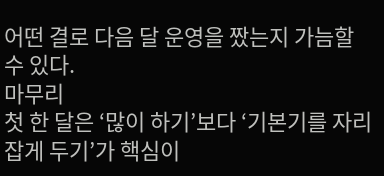어떤 결로 다음 달 운영을 짰는지 가늠할 수 있다.
마무리
첫 한 달은 ‘많이 하기’보다 ‘기본기를 자리 잡게 두기’가 핵심이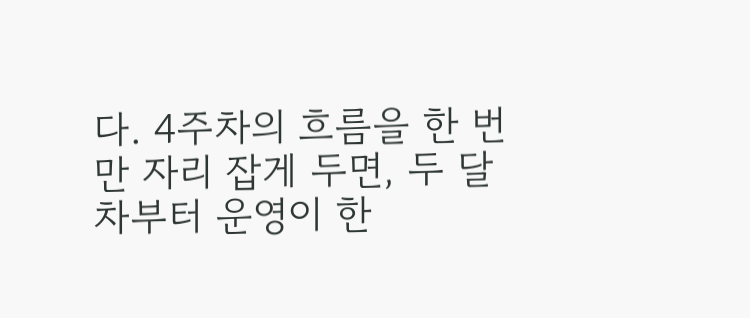다. 4주차의 흐름을 한 번만 자리 잡게 두면, 두 달 차부터 운영이 한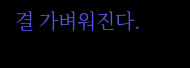결 가벼워진다.